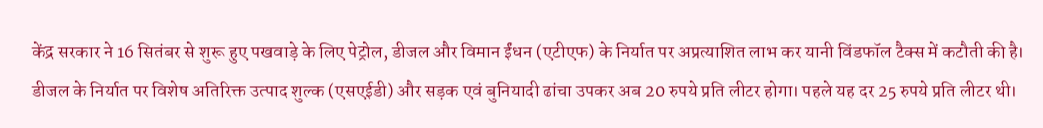केंद्र सरकार ने 16 सितंबर से शुरू हुए पखवाड़े के लिए पेट्रोल, डीजल और विमान ईंधन (एटीएफ) के निर्यात पर अप्रत्याशित लाभ कर यानी विंडफॉल टैक्स में कटौती की है। डीजल के निर्यात पर विशेष अतिरिक्त उत्पाद शुल्क (एसएईडी) और सड़क एवं बुनियादी ढांचा उपकर अब 20 रुपये प्रति लीटर होगा। पहले यह दर 25 रुपये प्रति लीटर थी।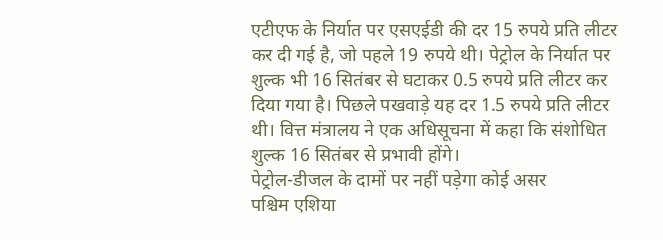एटीएफ के निर्यात पर एसएईडी की दर 15 रुपये प्रति लीटर कर दी गई है, जो पहले 19 रुपये थी। पेट्रोल के निर्यात पर शुल्क भी 16 सितंबर से घटाकर 0.5 रुपये प्रति लीटर कर दिया गया है। पिछले पखवाड़े यह दर 1.5 रुपये प्रति लीटर थी। वित्त मंत्रालय ने एक अधिसूचना में कहा कि संशोधित शुल्क 16 सितंबर से प्रभावी होंगे।
पेट्रोल-डीजल के दामों पर नहीं पड़ेगा कोई असर
पश्चिम एशिया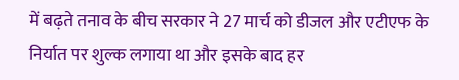में बढ़ते तनाव के बीच सरकार ने 27 मार्च को डीजल और एटीएफ के निर्यात पर शुल्क लगाया था और इसके बाद हर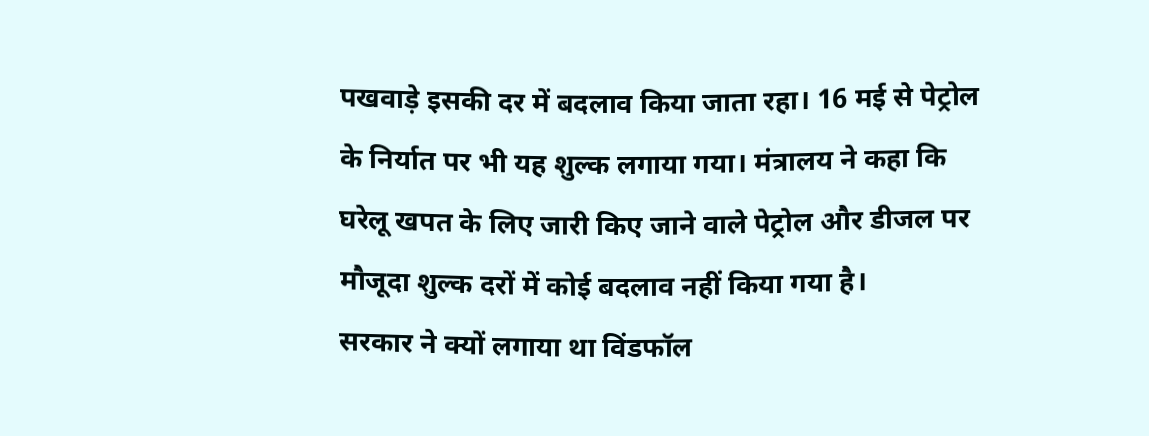पखवाड़े इसकी दर में बदलाव किया जाता रहा। 16 मई से पेट्रोल के निर्यात पर भी यह शुल्क लगाया गया। मंत्रालय ने कहा कि घरेलू खपत के लिए जारी किए जाने वाले पेट्रोल और डीजल पर मौजूदा शुल्क दरों में कोई बदलाव नहीं किया गया है।
सरकार ने क्यों लगाया था विंडफॉल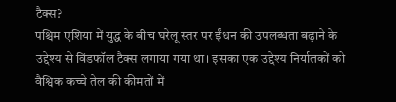टैक्स?
पश्चिम एशिया में युद्ध के बीच घरेलू स्तर पर ईंधन की उपलब्धता बढ़ाने के उद्देश्य से विंडफॉल टैक्स लगाया गया था। इसका एक उद्देश्य निर्यातकों को वैश्विक कच्चे तेल की कीमतों में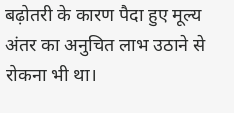बढ़ोतरी के कारण पैदा हुए मूल्य अंतर का अनुचित लाभ उठाने से रोकना भी था।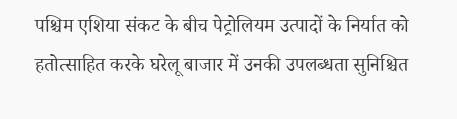पश्चिम एशिया संकट के बीच पेट्रोलियम उत्पादों के निर्यात को हतोत्साहित करके घरेलू बाजार में उनकी उपलब्धता सुनिश्चित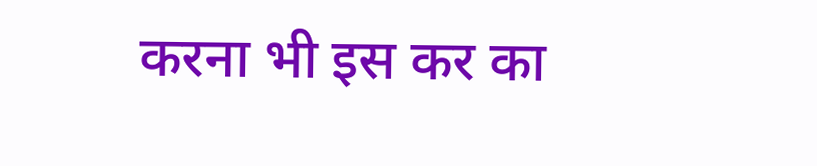करना भी इस कर का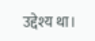उद्देश्य था।